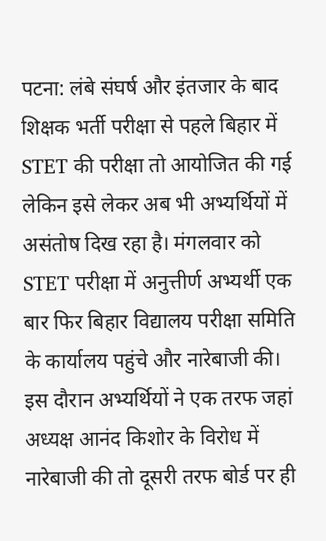पटना: लंबे संघर्ष और इंतजार के बाद शिक्षक भर्ती परीक्षा से पहले बिहार में STET की परीक्षा तो आयोजित की गई लेकिन इसे लेकर अब भी अभ्यर्थियों में असंतोष दिख रहा है। मंगलवार को STET परीक्षा में अनुत्तीर्ण अभ्यर्थी एक बार फिर बिहार विद्यालय परीक्षा समिति के कार्यालय पहुंचे और नारेबाजी की। इस दौरान अभ्यर्थियों ने एक तरफ जहां अध्यक्ष आनंद किशोर के विरोध में नारेबाजी की तो दूसरी तरफ बोर्ड पर ही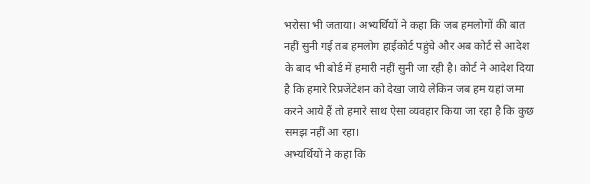भरोसा भी जताया। अभ्यर्थियों ने कहा कि जब हमलोगों की बात नहीं सुनी गई तब हमलोग हाईकोर्ट पहुंचे और अब कोर्ट से आदेश के बाद भी बोर्ड में हमारी नहीं सुनी जा रही है। कोर्ट ने आदेश दिया है कि हमारे रिप्रजेंटेशन को देखा जाये लेकिन जब हम यहां जमा करने आये हैं तो हमारे साथ ऐसा व्यवहार किया जा रहा है कि कुछ समझ नहीं आ रहा।
अभ्यर्थियों ने कहा कि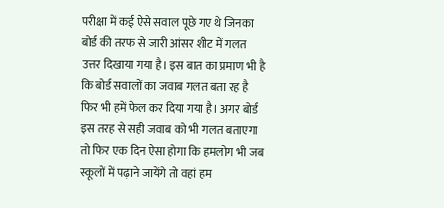परीक्षा में कई ऐसे सवाल पूछे गए थे जिनका बोर्ड की तरफ से जारी आंसर शीट में गलत उत्तर दिखाया गया है। इस बात का प्रमाण भी है कि बोर्ड सवालों का जवाब गलत बता रह है फिर भी हमें फेल कर दिया गया है। अगर बोर्ड इस तरह से सही जवाब को भी गलत बताएगा तो फिर एक दिन ऐसा होगा कि हमलोग भी जब स्कूलों में पढ़ाने जायेंगे तो वहां हम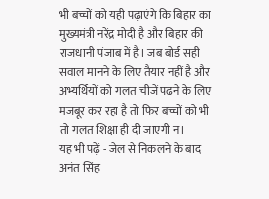भी बच्चों को यही पढ़ाएंगे कि बिहार का मुख्यमंत्री नरेंद्र मोदी है और बिहार की राजधानी पंजाब में है। जब बोर्ड सही सवाल मानने के लिए तैयार नहीं है और अभ्यर्थियों को गलत चीजें पढने के लिए मजबूर कर रहा है तो फिर बच्चों को भी तो गलत शिक्षा ही दी जाएगी न।
यह भी पढ़ें - जेल से निकलने के बाद अनंत सिंह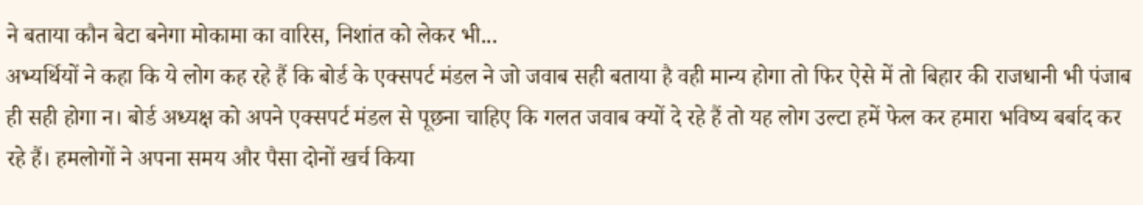ने बताया कौन बेटा बनेगा मोकामा का वारिस, निशांत को लेकर भी...
अभ्यर्थियों ने कहा कि ये लोग कह रहे हैं कि बोर्ड के एक्सपर्ट मंडल ने जो जवाब सही बताया है वही मान्य होगा तो फिर ऐसे में तो बिहार की राजधानी भी पंजाब ही सही होगा न। बोर्ड अध्यक्ष को अपने एक्सपर्ट मंडल से पूछना चाहिए कि गलत जवाब क्यों दे रहे हैं तो यह लोग उल्टा हमें फेल कर हमारा भविष्य बर्बाद कर रहे हैं। हमलोगों ने अपना समय और पैसा दोनों खर्च किया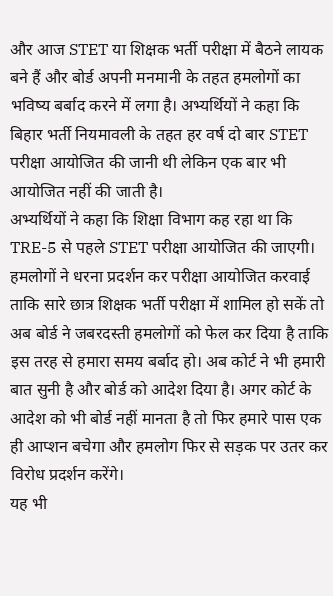और आज STET या शिक्षक भर्ती परीक्षा में बैठने लायक बने हैं और बोर्ड अपनी मनमानी के तहत हमलोगों का भविष्य बर्बाद करने में लगा है। अभ्यर्थियों ने कहा कि बिहार भर्ती नियमावली के तहत हर वर्ष दो बार STET परीक्षा आयोजित की जानी थी लेकिन एक बार भी आयोजित नहीं की जाती है।
अभ्यर्थियों ने कहा कि शिक्षा विभाग कह रहा था कि TRE-5 से पहले STET परीक्षा आयोजित की जाएगी। हमलोगों ने धरना प्रदर्शन कर परीक्षा आयोजित करवाई ताकि सारे छात्र शिक्षक भर्ती परीक्षा में शामिल हो सकें तो अब बोर्ड ने जबरदस्ती हमलोगों को फेल कर दिया है ताकि इस तरह से हमारा समय बर्बाद हो। अब कोर्ट ने भी हमारी बात सुनी है और बोर्ड को आदेश दिया है। अगर कोर्ट के आदेश को भी बोर्ड नहीं मानता है तो फिर हमारे पास एक ही आप्शन बचेगा और हमलोग फिर से सड़क पर उतर कर विरोध प्रदर्शन करेंगे।
यह भी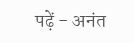पढ़ें - अनंत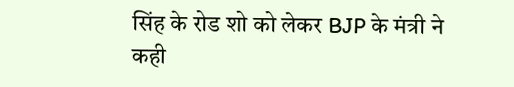सिंह के रोड शो को लेकर BJP के मंत्री ने कही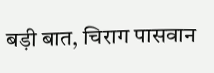बड़ी बात, चिराग पासवान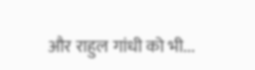और राहुल गांधी को भी...